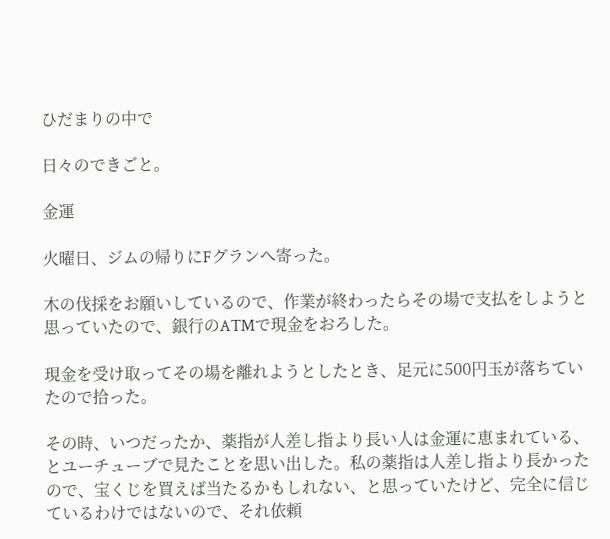ひだまりの中で

日々のできごと。

金運

火曜日、ジムの帰りにFグランへ寄った。

木の伐採をお願いしているので、作業が終わったらその場で支払をしようと思っていたので、銀行のATMで現金をおろした。

現金を受け取ってその場を離れようとしたとき、足元に500円玉が落ちていたので拾った。

その時、いつだったか、薬指が人差し指より長い人は金運に恵まれている、とユーチューブで見たことを思い出した。私の薬指は人差し指より長かったので、宝くじを買えば当たるかもしれない、と思っていたけど、完全に信じているわけではないので、それ依頼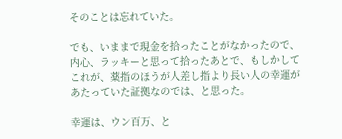そのことは忘れていた。

でも、いままで現金を拾ったことがなかったので、内心、ラッキーと思って拾ったあとで、もしかしてこれが、薬指のほうが人差し指より長い人の幸運があたっていた証拠なのでは、と思った。

幸運は、ウン百万、と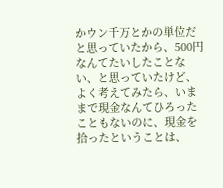かウン千万とかの単位だと思っていたから、500円なんてたいしたことない、と思っていたけど、よく考えてみたら、いままで現金なんてひろったこともないのに、現金を拾ったということは、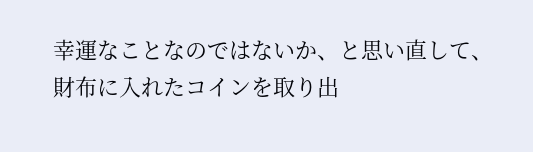幸運なことなのではないか、と思い直して、財布に入れたコインを取り出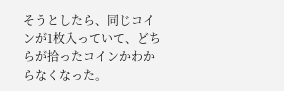そうとしたら、同じコインが1枚入っていて、どちらが拾ったコインかわからなくなった。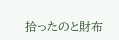拾ったのと財布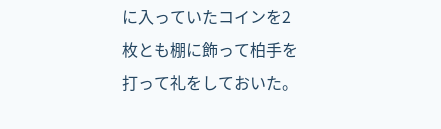に入っていたコインを2枚とも棚に飾って柏手を打って礼をしておいた。